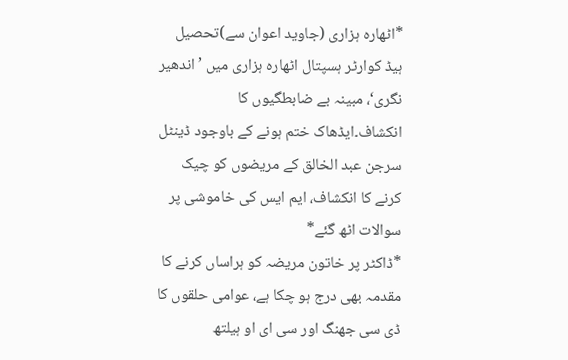*اٹھارہ ہزاری (جاوید اعوان سے)تحصیل ہیڈ کوارٹر ہسپتال اٹھارہ ہزاری میں ’اندھیر نگری‘، مبینہ بے ضابطگیوں کا انکشاف۔ایڈھاک ختم ہونے کے باوجود ڈینٹل سرجن عبد الخالق کے مریضوں کو چیک کرنے کا انکشاف، ایم ایس کی خاموشی پر سوالات اٹھ گئے*
*ڈاکٹر پر خاتون مریضہ کو ہراساں کرنے کا مقدمہ بھی درج ہو چکا ہے، عوامی حلقوں کا ڈی سی جھنگ اور سی ای او ہیلتھ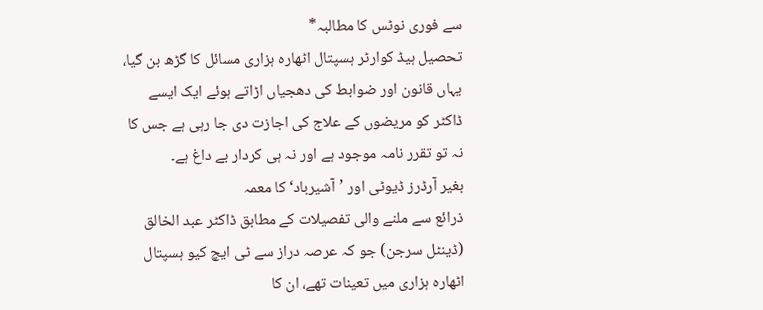سے فوری نوٹس کا مطالبہ*
تحصیل ہیڈ کوارٹر ہسپتال اٹھارہ ہزاری مسائل کا گڑھ بن گیا، یہاں قانون اور ضوابط کی دھجیاں اڑاتے ہوئے ایک ایسے ڈاکٹر کو مریضوں کے علاج کی اجازت دی جا رہی ہے جس کا نہ تو تقرر نامہ موجود ہے اور نہ ہی کردار بے داغ ہے۔
بغیر آرڈرز ڈیوٹی اور ’آشیرباد‘ کا معمہ
ذرائع سے ملنے والی تفصیلات کے مطابق ڈاکٹر عبد الخالق (ڈینٹل سرجن) جو کہ عرصہ دراز سے ٹی ایچ کیو ہسپتال اٹھارہ ہزاری میں تعینات تھے، ان کا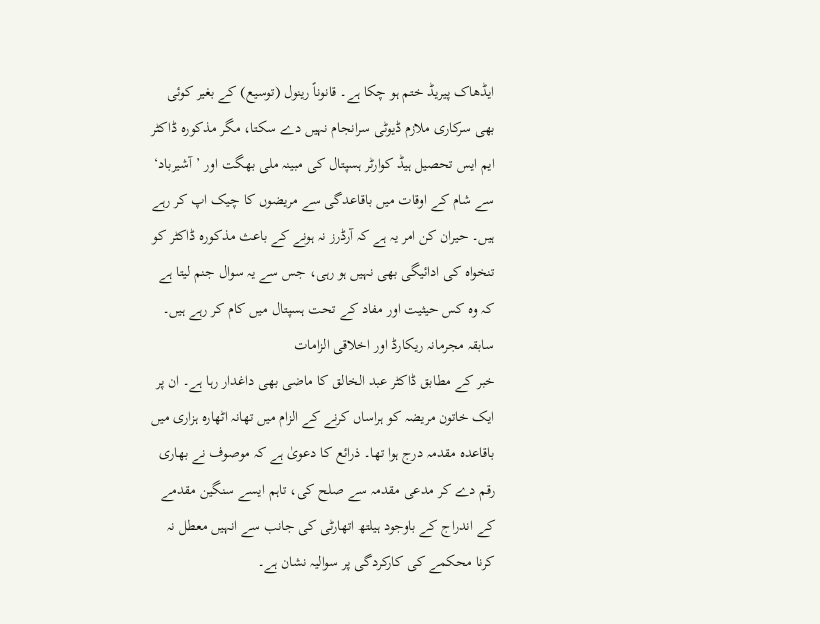ایڈھاک پیریڈ ختم ہو چکا ہے۔ قانوناً رینول (توسیع) کے بغیر کوئی بھی سرکاری ملازم ڈیوٹی سرانجام نہیں دے سکتا، مگر مذکورہ ڈاکٹر ایم ایس تحصیل ہیڈ کوارٹر ہسپتال کی مبینہ ملی بھگت اور ’آشیرباد‘ سے شام کے اوقات میں باقاعدگی سے مریضوں کا چیک اپ کر رہے ہیں۔ حیران کن امر یہ ہے کہ آرڈرز نہ ہونے کے باعث مذکورہ ڈاکٹر کو تنخواہ کی ادائیگی بھی نہیں ہو رہی، جس سے یہ سوال جنم لیتا ہے کہ وہ کس حیثیت اور مفاد کے تحت ہسپتال میں کام کر رہے ہیں۔
سابقہ مجرمانہ ریکارڈ اور اخلاقی الزامات
خبر کے مطابق ڈاکٹر عبد الخالق کا ماضی بھی داغدار رہا ہے۔ ان پر ایک خاتون مریضہ کو ہراساں کرنے کے الزام میں تھانہ اٹھارہ ہزاری میں باقاعدہ مقدمہ درج ہوا تھا۔ ذرائع کا دعویٰ ہے کہ موصوف نے بھاری رقم دے کر مدعی مقدمہ سے صلح کی، تاہم ایسے سنگین مقدمے کے اندراج کے باوجود ہیلتھ اتھارٹی کی جانب سے انہیں معطل نہ کرنا محکمے کی کارکردگی پر سوالیہ نشان ہے۔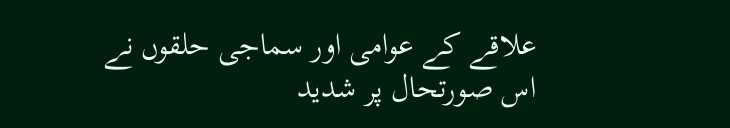علاقے کے عوامی اور سماجی حلقوں نے اس صورتحال پر شدید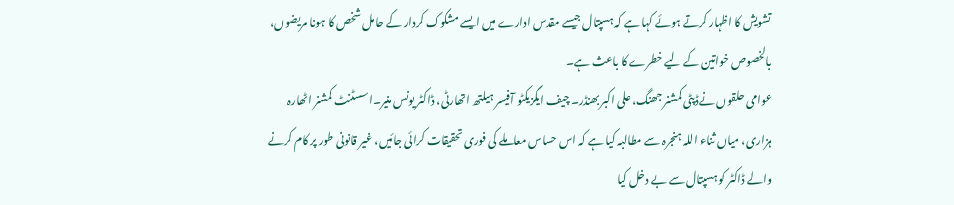تشویش کا اظہار کرتے ہوئے کہا ہے کہ ہسپتال جیسے مقدس ادارے میں ایسے مشکوک کردار کے حامل شخص کا ہونا مریضوں، بالخصوص خواتین کے لیے خطرے کا باعث ہے۔
عوامی حلقوں نےڈپٹی کمشنر جھنگ، علی اکبر بھنڈر۔ چیف ایگزیکٹو آفیسر ہیلتھ اتھارٹی، ڈاکٹر یونس منیر۔اسسٹنٹ کمشنر اٹھارہ ہزاری، میاں ثناء اللہ ہنجرہ سے مطالبہ کیا ہے کہ اس حساس معاملے کی فوری تحقیقات کرائی جائیں، غیر قانونی طور پر کام کرنے والے ڈاکٹر کو ہسپتال سے بے دخل کیا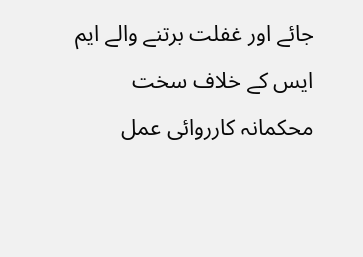جائے اور غفلت برتنے والے ایم ایس کے خلاف سخت محکمانہ کارروائی عمل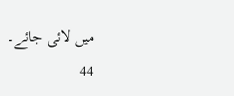میں لائی جائے۔
44